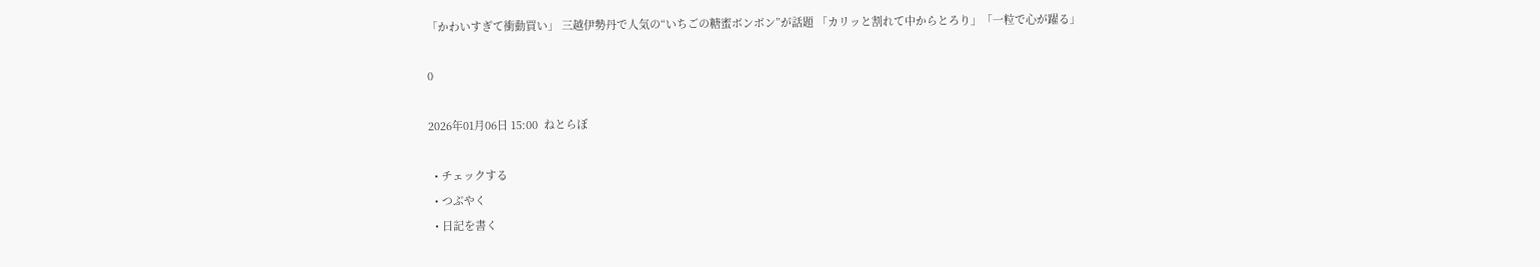「かわいすぎて衝動買い」 三越伊勢丹で人気の“いちごの糖蜜ボンボン”が話題 「カリッと割れて中からとろり」「一粒で心が躍る」

0

2026年01月06日 15:00  ねとらぼ

  • チェックする
  • つぶやく
  • 日記を書く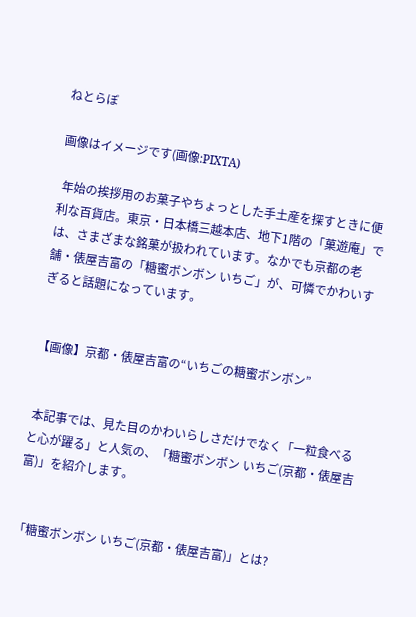ねとらぼ

画像はイメージです(画像:PIXTA)

 年始の挨拶用のお菓子やちょっとした手土産を探すときに便利な百貨店。東京・日本橋三越本店、地下1階の「菓遊庵」では、さまざまな銘菓が扱われています。なかでも京都の老舗・俵屋吉富の「糖蜜ボンボン いちご」が、可憐でかわいすぎると話題になっています。


【画像】京都・俵屋吉富の“いちごの糖蜜ボンボン”


 本記事では、見た目のかわいらしさだけでなく「一粒食べると心が躍る」と人気の、「糖蜜ボンボン いちご(京都・俵屋吉富)」を紹介します。


「糖蜜ボンボン いちご(京都・俵屋吉富)」とは?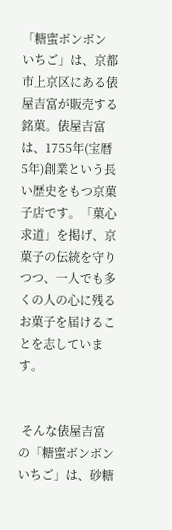「糖蜜ボンボン いちご」は、京都市上京区にある俵屋吉富が販売する銘菓。俵屋吉富は、1755年(宝暦5年)創業という長い歴史をもつ京菓子店です。「菓心求道」を掲げ、京菓子の伝統を守りつつ、一人でも多くの人の心に残るお菓子を届けることを志しています。


 そんな俵屋吉富の「糖蜜ボンボン いちご」は、砂糖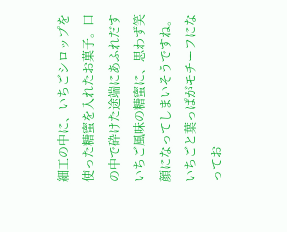細工の中に、いちごシロップを使った糖蜜を入れたお菓子。口の中で砕けた途端にあふれだすいちご風味の糖蜜に、思わず笑顔になってしまいそうですね。いちごと葉っぱがモチーフになってお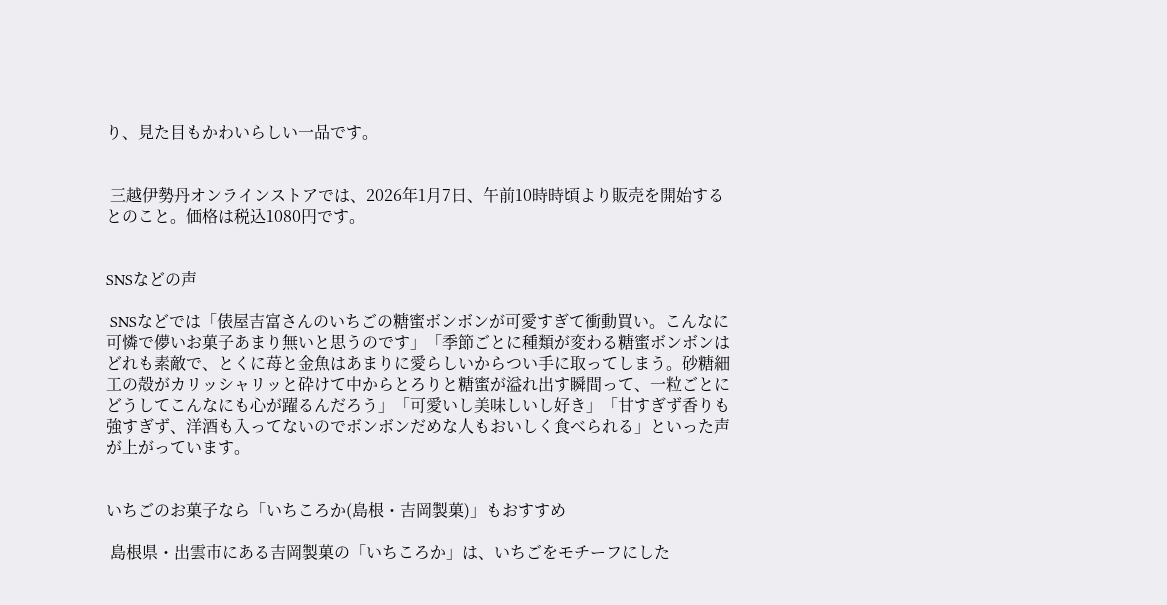り、見た目もかわいらしい一品です。


 三越伊勢丹オンラインストアでは、2026年1月7日、午前10時時頃より販売を開始するとのこと。価格は税込1080円です。


SNSなどの声

 SNSなどでは「俵屋吉富さんのいちごの糖蜜ボンボンが可愛すぎて衝動買い。こんなに可憐で儚いお菓子あまり無いと思うのです」「季節ごとに種類が変わる糖蜜ボンボンはどれも素敵で、とくに苺と金魚はあまりに愛らしいからつい手に取ってしまう。砂糖細工の殻がカリッシャリッと砕けて中からとろりと糖蜜が溢れ出す瞬間って、一粒ごとにどうしてこんなにも心が躍るんだろう」「可愛いし美味しいし好き」「甘すぎず香りも強すぎず、洋酒も入ってないのでボンボンだめな人もおいしく食べられる」といった声が上がっています。


いちごのお菓子なら「いちころか(島根・吉岡製菓)」もおすすめ

 島根県・出雲市にある吉岡製菓の「いちころか」は、いちごをモチーフにした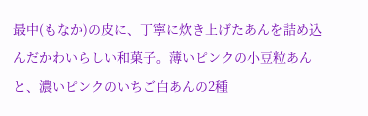最中(もなか)の皮に、丁寧に炊き上げたあんを詰め込んだかわいらしい和菓子。薄いピンクの小豆粒あんと、濃いピンクのいちご白あんの2種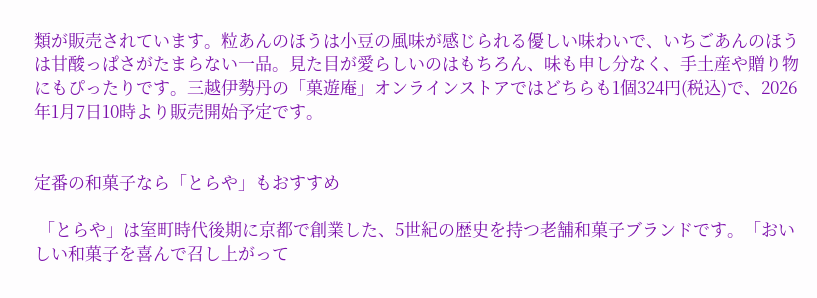類が販売されています。粒あんのほうは小豆の風味が感じられる優しい味わいで、いちごあんのほうは甘酸っぱさがたまらない一品。見た目が愛らしいのはもちろん、味も申し分なく、手土産や贈り物にもぴったりです。三越伊勢丹の「菓遊庵」オンラインストアではどちらも1個324円(税込)で、2026年1月7日10時より販売開始予定です。


定番の和菓子なら「とらや」もおすすめ

 「とらや」は室町時代後期に京都で創業した、5世紀の歴史を持つ老舗和菓子ブランドです。「おいしい和菓子を喜んで召し上がって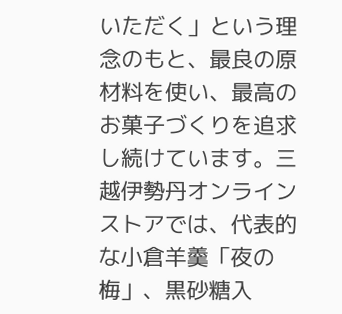いただく」という理念のもと、最良の原材料を使い、最高のお菓子づくりを追求し続けています。三越伊勢丹オンラインストアでは、代表的な小倉羊羹「夜の梅」、黒砂糖入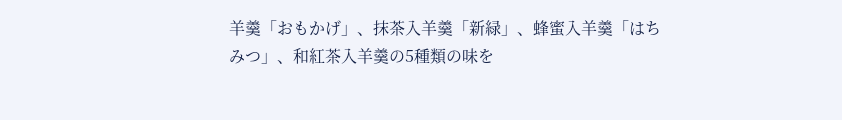羊羹「おもかげ」、抹茶入羊羹「新緑」、蜂蜜入羊羹「はちみつ」、和紅茶入羊羹の5種類の味を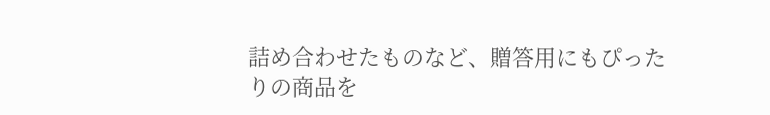詰め合わせたものなど、贈答用にもぴったりの商品を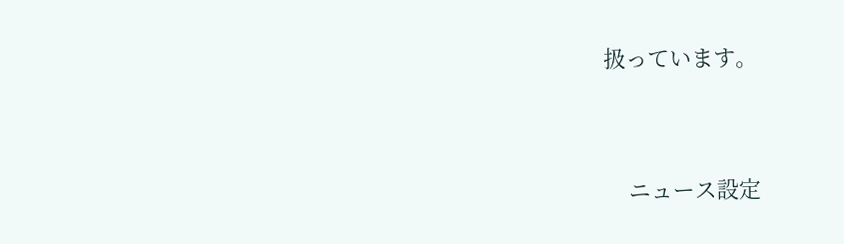扱っています。




    ニュース設定